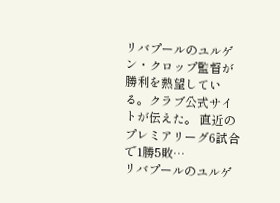リバプールのユルゲン・クロップ監督が勝利を熱望している。クラブ公式サイトが伝えた。 直近のプレミアリーグ6試合で1勝5敗…
リバプールのユルゲ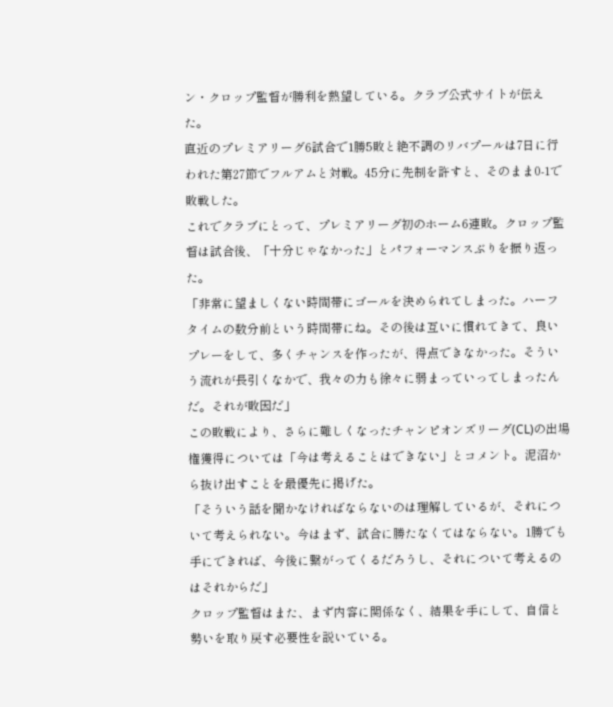ン・クロップ監督が勝利を熱望している。クラブ公式サイトが伝えた。
直近のプレミアリーグ6試合で1勝5敗と絶不調のリバプールは7日に行われた第27節でフルアムと対戦。45分に先制を許すと、そのまま0-1で敗戦した。
これでクラブにとって、プレミアリーグ初のホーム6連敗。クロップ監督は試合後、「十分じゃなかった」とパフォーマンスぶりを振り返った。
「非常に望ましくない時間帯にゴールを決められてしまった。ハーフタイムの数分前という時間帯にね。その後は互いに慣れてきて、良いプレーをして、多くチャンスを作ったが、得点できなかった。そういう流れが長引くなかで、我々の力も徐々に弱まっていってしまったんだ。それが敗因だ」
この敗戦により、さらに難しくなったチャンピオンズリーグ(CL)の出場権獲得については「今は考えることはできない」とコメント。泥沼から抜け出すことを最優先に掲げた。
「そういう話を聞かなければならないのは理解しているが、それについて考えられない。今はまず、試合に勝たなくてはならない。1勝でも手にできれば、今後に繋がってくるだろうし、それについて考えるのはそれからだ」
クロップ監督はまた、まず内容に関係なく、結果を手にして、自信と勢いを取り戻す必要性を説いている。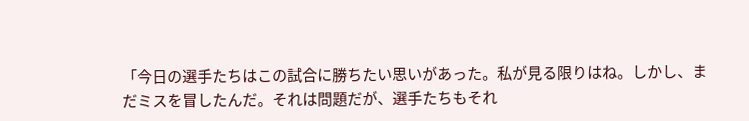「今日の選手たちはこの試合に勝ちたい思いがあった。私が見る限りはね。しかし、まだミスを冒したんだ。それは問題だが、選手たちもそれ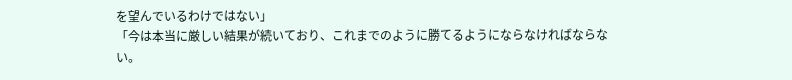を望んでいるわけではない」
「今は本当に厳しい結果が続いており、これまでのように勝てるようにならなければならない。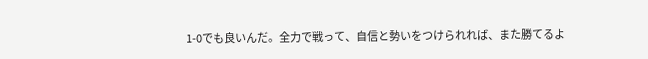1-0でも良いんだ。全力で戦って、自信と勢いをつけられれば、また勝てるよ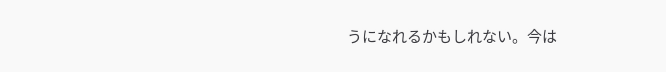うになれるかもしれない。今は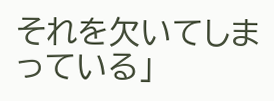それを欠いてしまっている」